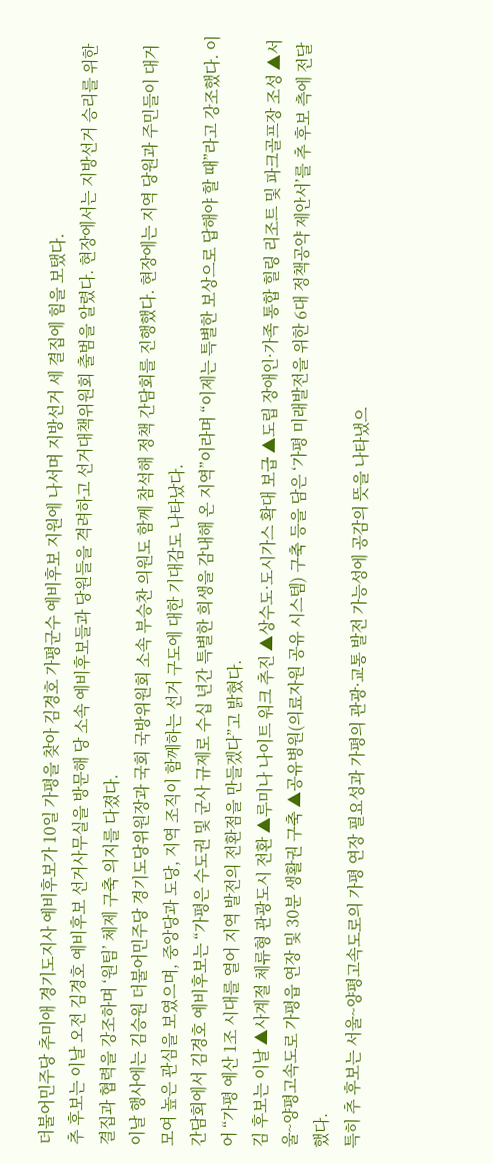더불어민주당 추미애 경기도지사 예비후보가 10일 가평을 찾아 김경호 가평군수 예비후보 지원에 나서며 지방선거 세 결집에 힘을 보탰다.
추 후보는 이날 오전 김경호 예비후보 선거사무실을 방문해 당 소속 예비후보들과 당원들을 격려하고 선거대책위원회 출범을 알렸다. 현장에서는 지방선거 승리를 위한 결집과 협력을 강조하며 ‘원팀’ 체제 구축 의지를 다졌다.
이날 행사에는 김승원 더불어민주당 경기도당위원장과 국회 국방위원회 소속 부승찬 의원도 함께 참석해 정책 간담회를 진행했다. 현장에는 지역 당원과 주민들이 대거 모여 높은 관심을 보였으며, 중앙당과 도당, 지역 조직이 함께하는 선거 구도에 대한 기대감도 나타났다.
간담회에서 김경호 예비후보는 “가평은 수도권 및 군사 규제로 수십 년간 특별한 희생을 감내해 온 지역”이라며 “이제는 특별한 보상으로 답해야 할 때”라고 강조했다. 이어 “가평 예산 1조 시대를 열어 지역 발전의 전환점을 만들겠다”고 밝혔다.
김 후보는 이날 ▲사계절 체류형 관광도시 전환 ▲루미나 나이트 워크 추진 ▲상수도·도시가스 확대 보급 ▲도립 장애인·가족 통합 힐링 리조트 및 파크골프장 조성 ▲서울~양평고속도로 가평읍 연장 및 30분 생활권 구축 ▲공유병원(의료자원 공유 시스템) 구축 등을 담은 ‘가평 미래발전을 위한 6대 정책공약 제안서’를 추 후보 측에 전달했다.
특히 추 후보는 서울~양평고속도로의 가평 연장 필요성과 가평의 관광·교통 발전 가능성에 공감의 뜻을 나타냈으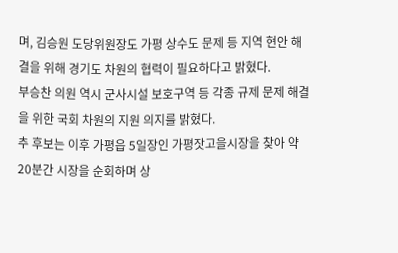며, 김승원 도당위원장도 가평 상수도 문제 등 지역 현안 해결을 위해 경기도 차원의 협력이 필요하다고 밝혔다.
부승찬 의원 역시 군사시설 보호구역 등 각종 규제 문제 해결을 위한 국회 차원의 지원 의지를 밝혔다.
추 후보는 이후 가평읍 5일장인 가평잣고을시장을 찾아 약 20분간 시장을 순회하며 상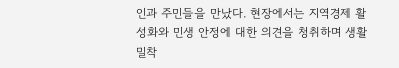인과 주민들을 만났다. 현장에서는 지역경제 활성화와 민생 안정에 대한 의견을 청취하며 생활 밀착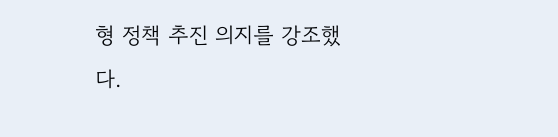형 정책 추진 의지를 강조했다.